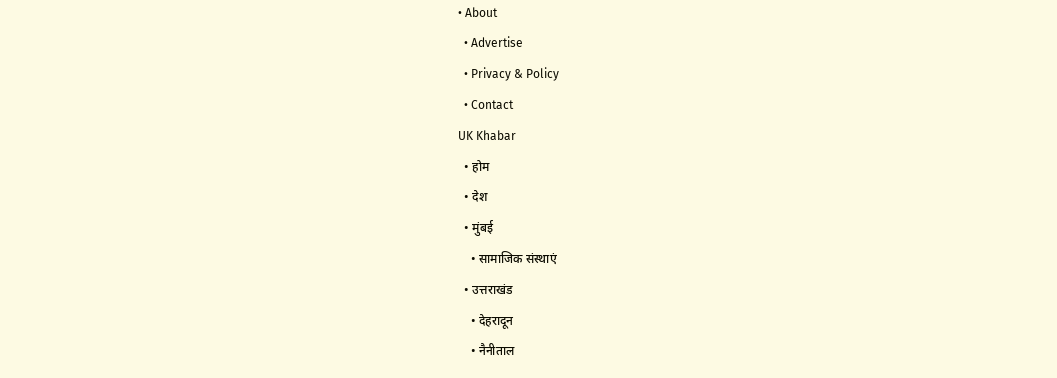• About
  • Advertise
  • Privacy & Policy
  • Contact
UK Khabar
  • होम
  • देश
  • मुंबई
    • सामाजिक संस्थाएं
  • उत्तराखंड
    • देहरादून
    • नैनीताल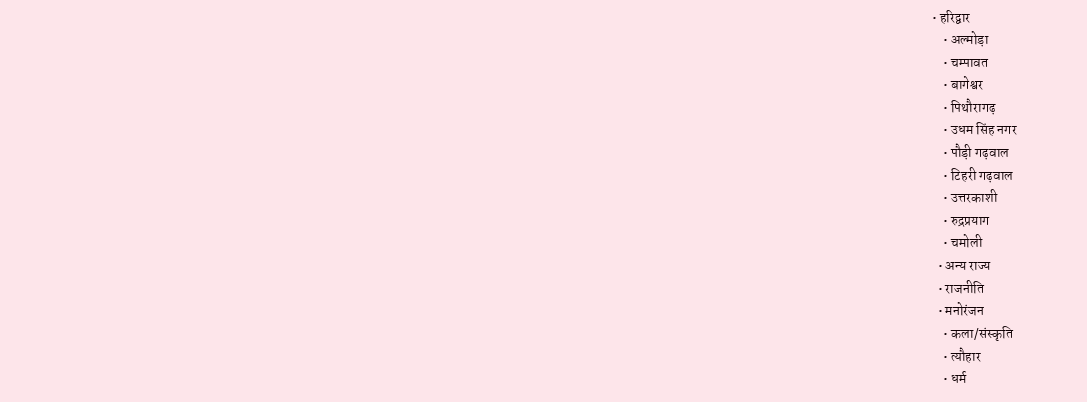• हरिद्वार
    • अल्मोड़ा
    • चम्पावत
    • बागेश्वर
    • पिथौरागढ़
    • उधम सिंह नगर
    • पौड़ी गढ़वाल
    • टिहरी गढ़वाल
    • उत्तरकाशी
    • रुद्रप्रयाग
    • चमोली
  • अन्य राज्य
  • राजनीति
  • मनोरंजन
    • कला/संस्कृति
    • त्यौहार
    • धर्म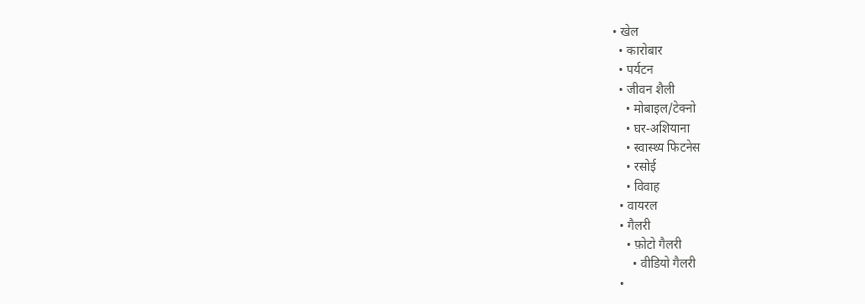• खेल
  • कारोबार
  • पर्यटन
  • जीवन शैली
    • मोबाइल/टेक्नो
    • घर-अशियाना
    • स्वास्थ्य फिटनेस
    • रसोई
    • विवाह
  • वायरल
  • गैलरी
    • फ़ोटो गैलरी
      • वीडियो गैलरी
  •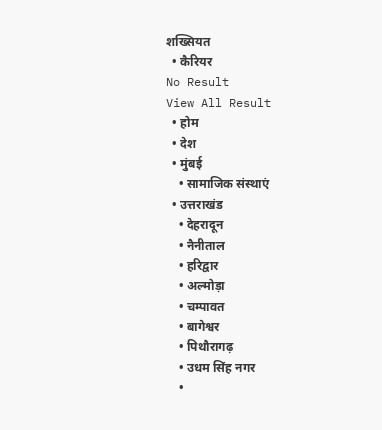शख्सियत
  • कैरियर
No Result
View All Result
  • होम
  • देश
  • मुंबई
    • सामाजिक संस्थाएं
  • उत्तराखंड
    • देहरादून
    • नैनीताल
    • हरिद्वार
    • अल्मोड़ा
    • चम्पावत
    • बागेश्वर
    • पिथौरागढ़
    • उधम सिंह नगर
    •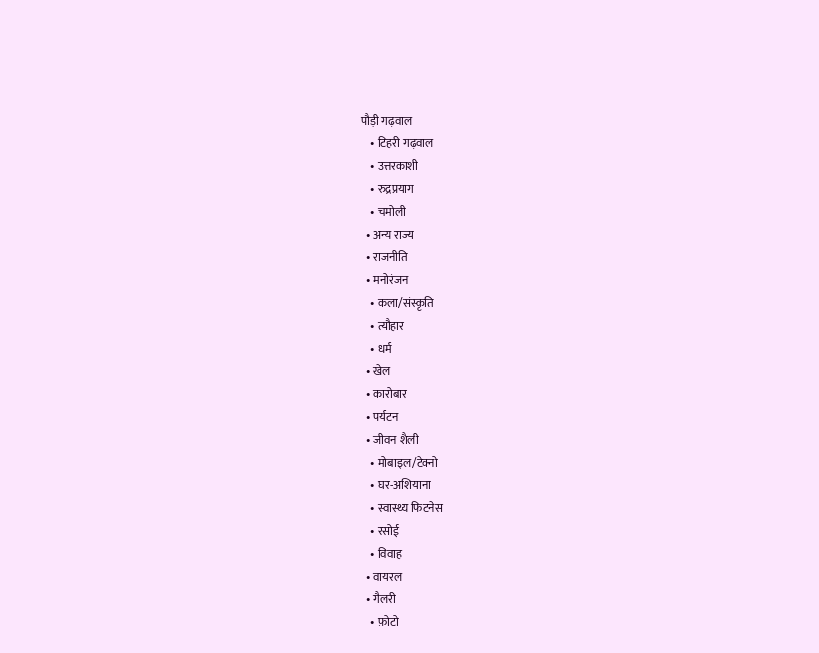पौड़ी गढ़वाल
    • टिहरी गढ़वाल
    • उत्तरकाशी
    • रुद्रप्रयाग
    • चमोली
  • अन्य राज्य
  • राजनीति
  • मनोरंजन
    • कला/संस्कृति
    • त्यौहार
    • धर्म
  • खेल
  • कारोबार
  • पर्यटन
  • जीवन शैली
    • मोबाइल/टेक्नो
    • घर-अशियाना
    • स्वास्थ्य फिटनेस
    • रसोई
    • विवाह
  • वायरल
  • गैलरी
    • फ़ोटो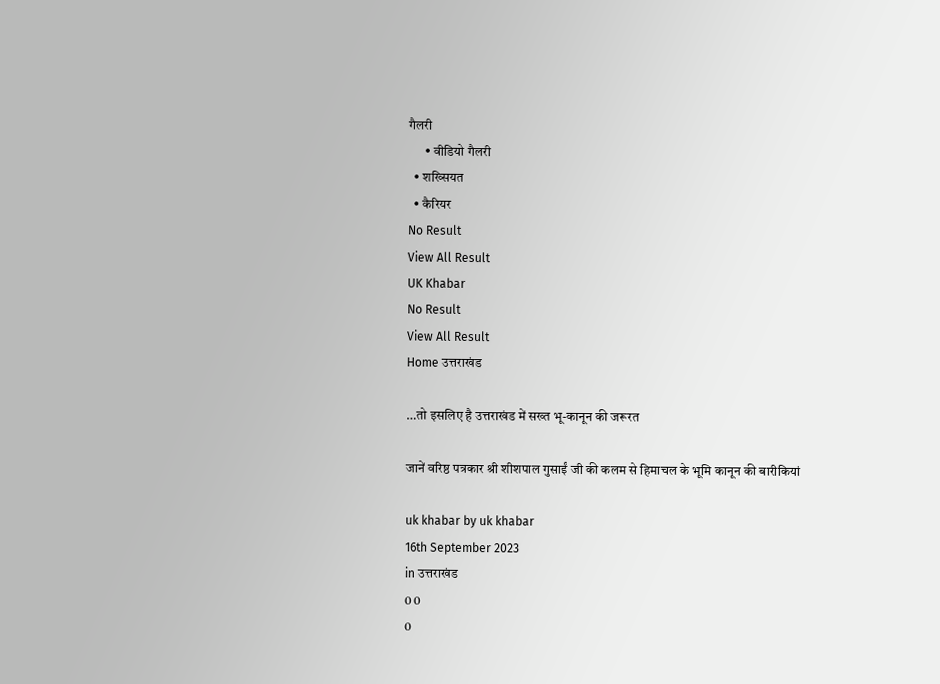गैलरी
      • वीडियो गैलरी
  • शख्सियत
  • कैरियर
No Result
View All Result
UK Khabar
No Result
View All Result
Home उत्तराखंड

…तो इसलिए है उत्तराखंड में सख्त भू-कानून की जरूरत

जानें वरिष्ठ पत्रकार श्री शीशपाल गुसाईं जी की कलम से हिमाचल के भूमि कानून की बारीकियां

uk khabar by uk khabar
16th September 2023
in उत्तराखंड
0 0
0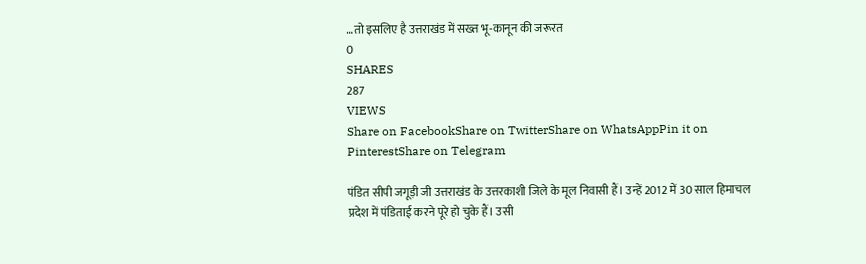…तो इसलिए है उत्तराखंड में सख्त भू-कानून की जरूरत
0
SHARES
287
VIEWS
Share on FacebookShare on TwitterShare on WhatsAppPin it on PinterestShare on Telegram

पंडित सीपी जगूड़ी जी उत्तराखंड के उत्तरकाशी जिले के मूल निवासी हैं। उन्हें 2012 में 30 साल हिमाचल प्रदेश में पंडिताई करने पूरे हो चुके हैं। उसी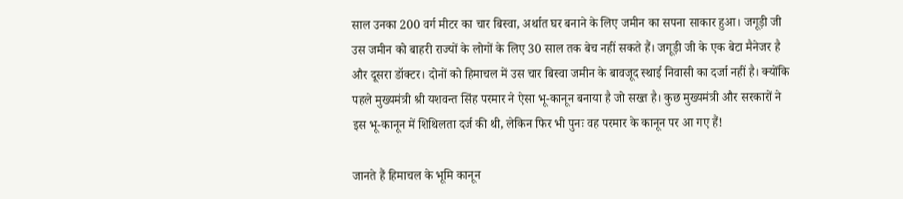साल उनका 200 वर्ग मीटर का चार बिस्वा, अर्थात घर बनाने के लिए जमीन का सपना साकार हुआ। जगूड़ी जी उस जमीन को बाहरी राज्यों के लोगों के लिए 30 साल तक बेच नहीं सकते हैं। जगूड़ी जी के एक बेटा मैनेजर है और दूसरा डॉक्टर। दोनों को हिमाचल में उस चार बिस्वा जमीन के बावजूद स्थाई निवासी का दर्जा नहीं है। क्योंकि पहले मुख्यमंत्री श्री यशवन्त सिंह परमार ने ऐसा भू-कानून बनाया है जो सख्त है। कुछ मुख्यमंत्री और सरकारों ने इस भू-कानून में शिथिलता दर्ज की थी, लेकिन फिर भी पुनः वह परमार के कानून पर आ गए हैं!

जानते हैं हिमाचल के भूमि कानून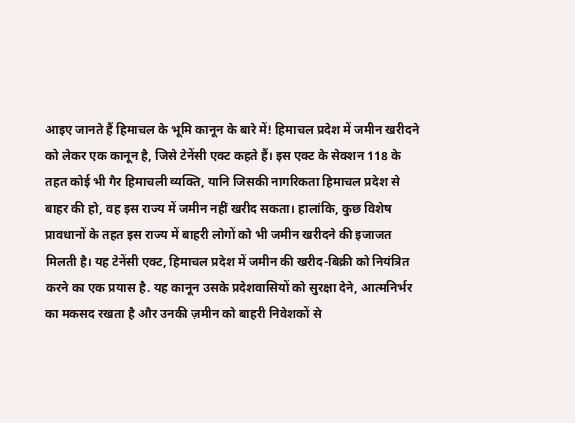आइए जानते हैं हिमाचल के भूमि कानून के बारे में! हिमाचल प्रदेश में जमीन खरीदने को लेकर एक कानून है, जिसे टेनेंसी एक्ट कहते हैं। इस एक्ट के सेक्शन 118 के तहत कोई भी गैर हिमाचली व्यक्ति, यानि जिसकी नागरिकता हिमाचल प्रदेश से बाहर की हो, वह इस राज्य में जमीन नहीं खरीद सकता। हालांकि, कुछ विशेष प्रावधानों के तहत इस राज्य में बाहरी लोगों को भी जमीन खरीदने की इजाजत मिलती है। यह टेनेंसी एक्ट, हिमाचल प्रदेश में जमीन की खरीद-बिक्री को नियंत्रित करने का एक प्रयास है. यह कानून उसके प्रदेशवासियों को सुरक्षा देने, आत्मनिर्भर का मकसद रखता है और उनकी ज़मीन को बाहरी निवेशकों से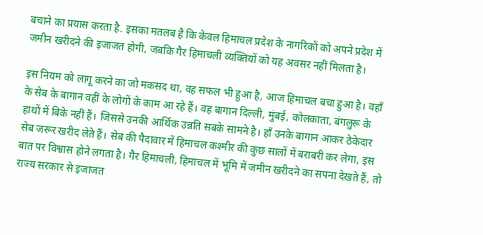बचाने का प्रयास करता है. इसका मतलब है कि केवल हिमाचल प्रदेश के नागरिकों को अपने प्रदेश में जमीन खरीदने की इजाजत होगी, जबकि गैर हिमाचली व्यक्तियों को यह अवसर नहीं मिलता है।

इस नियम को लागू करने का जो मकसद था, वह सफल भी हुआ है, आज हिमाचल बचा हुआ है। वहाँ के सेब के बागान वहीं के लोगों के काम आ रहे हैं। वह बागान दिल्ली, मुंबई, कोलकाता, बंगलुरू के हाथों में बिके नहीं हैं। जिससे उनकी आर्थिक उन्नति सबके सामने है। हाँ उनके बागान आकर ठेकेदार सेब जरूर खरीद लेते हैं। सेब की पैदावार में हिमाचल कश्मीर की कुछ सालों में बराबरी कर लेगा, इस बात पर विश्वास होने लगता है। गैर हिमाचली, हिमाचल में भूमि में जमीन खरीदने का सपना देखते हैं, तो राज्य सरकार से इजाजत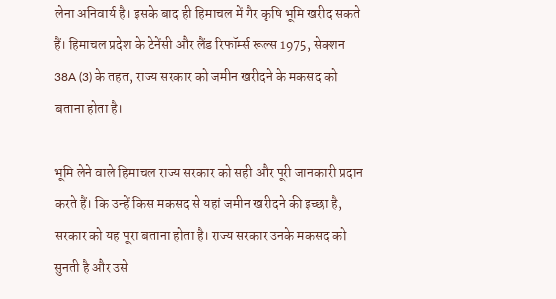लेना अनिवार्य है। इसके बाद ही हिमाचल में गैर कृषि भूमि खरीद सकते हैं। हिमाचल प्रदेश के टेनेंसी और लैंड रिफॉर्म्स रूल्स 1975, सेक्शन 38A (3) के तहत, राज्य सरकार को जमीन खरीदने के मकसद को बताना होता है।

भूमि लेने वाले हिमाचल राज्य सरकार को सही और पूरी जानकारी प्रदान करते हैं। कि उन्हें किस मकसद से यहां जमीन खरीदने की इच्छा है, सरकार को यह पूरा बताना होता है। राज्य सरकार उनके मकसद को सुनती है और उसे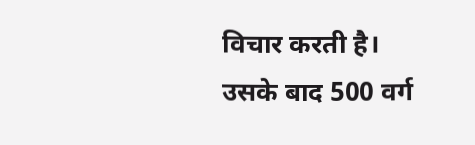विचार करती है। उसके बाद 500 वर्ग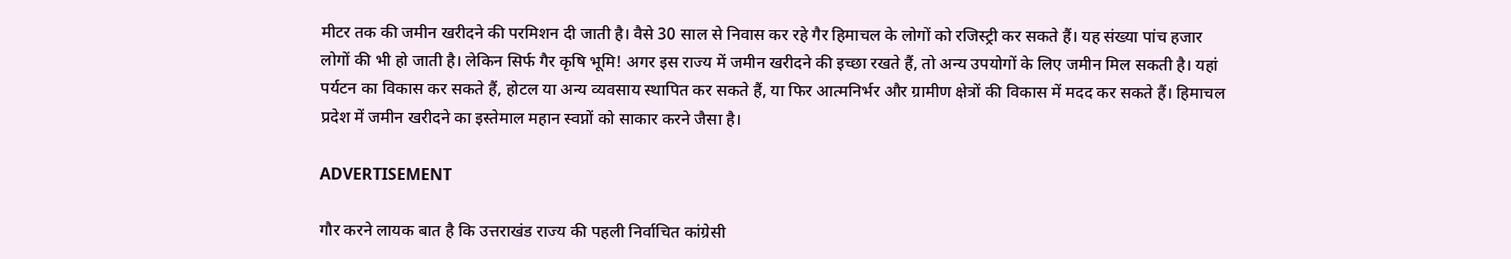मीटर तक की जमीन खरीदने की परमिशन दी जाती है। वैसे 30 साल से निवास कर रहे गैर हिमाचल के लोगों को रजिस्ट्री कर सकते हैं। यह संख्या पांच हजार लोगों की भी हो जाती है। लेकिन सिर्फ गैर कृषि भूमि! अगर इस राज्य में जमीन खरीदने की इच्छा रखते हैं, तो अन्य उपयोगों के लिए जमीन मिल सकती है। यहां पर्यटन का विकास कर सकते हैं, होटल या अन्य व्यवसाय स्थापित कर सकते हैं, या फिर आत्मनिर्भर और ग्रामीण क्षेत्रों की विकास में मदद कर सकते हैं। हिमाचल प्रदेश में जमीन खरीदने का इस्तेमाल महान स्वप्नों को साकार करने जैसा है।

ADVERTISEMENT

गौर करने लायक बात है कि उत्तराखंड राज्य की पहली निर्वाचित कांग्रेसी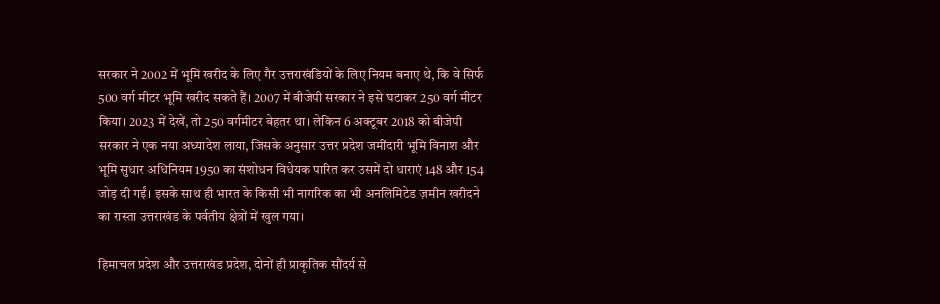सरकार ने 2002 में भूमि खरीद के लिए गैर उत्तराखंडियों के लिए नियम बनाए थे, कि वे सिर्फ 500 वर्ग मीटर भूमि खरीद सकते हैं। 2007 में बीजेपी सरकार ने इसे घटाकर 250 वर्ग मीटर किया। 2023 में देखें, तो 250 वर्गमीटर बेहतर था। लेकिन 6 अक्टूबर 2018 को बीजेपी सरकार ने एक नया अध्यादेश लाया, जिसके अनुसार उत्तर प्रदेश जमींदारी भूमि विनाश और भूमि सुधार अधिनियम 1950 का संशोधन विधेयक पारित कर उसमें दो धाराएं 148 और 154 जोड़ दी गईं। इसके साथ ही भारत के किसी भी नागरिक का भी अनलिमिटेड ज़मीन खरीदने का रास्ता उत्तराखंड के पर्वतीय क्षेत्रों में खुल गया।

हिमाचल प्रदेश और उत्तराखंड प्रदेश, दोनों ही प्राकृतिक सौंदर्य से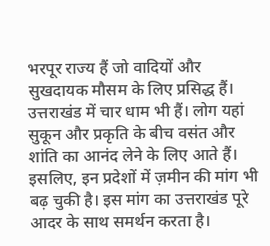भरपूर राज्य हैं जो वादियों और सुखदायक मौसम के लिए प्रसिद्ध हैं। उत्तराखंड में चार धाम भी हैं। लोग यहां सुकून और प्रकृति के बीच वसंत और शांति का आनंद लेने के लिए आते हैं। इसलिए, इन प्रदेशों में ज़मीन की मांग भी बढ़ चुकी है। इस मांग का उत्तराखंड पूरे आदर के साथ समर्थन करता है।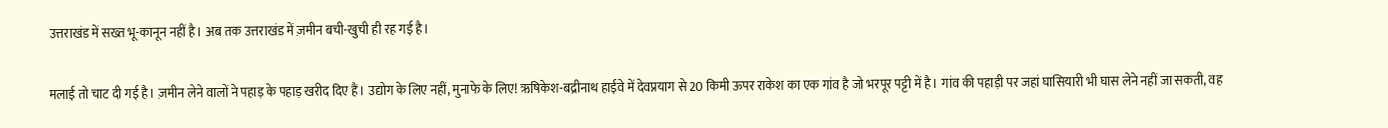उत्तराखंड में सख्त भू-कानून नहीं है। अब तक उत्तराखंड में ज़मीन बची-खुची ही रह गई है।

मलाई तो चाट दी गई है। ज़मीन लेने वालों ने पहाड़ के पहाड़ खरीद दिए हैं। उद्योग के लिए नहीं, मुनाफे के लिए! ऋषिकेश-बद्रीनाथ हाईवे में देवप्रयाग से 20 किमी ऊपर राकेश का एक गांव है जो भरपूर पट्टी में है। गांव की पहाड़ी पर जहां घासियारी भी घास लेने नहीं जा सकती, वह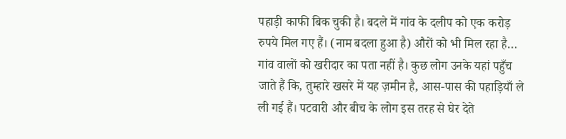पहाड़ी काफी बिक चुकी है। बदले में गांव के दलीप को एक करोड़ रुपये मिल गए हैं। (नाम बदला हुआ है) औरों को भी मिल रहा है… गांव वालों को खरीदार का पता नहीं है। कुछ लोग उनके यहां पहुँच जाते हैं कि, तुम्हारे खसरे में यह ज़मीन है, आस-पास की पहाड़ियाँ ले ली गई हैं। पटवारी और बीच के लोग इस तरह से घेर देते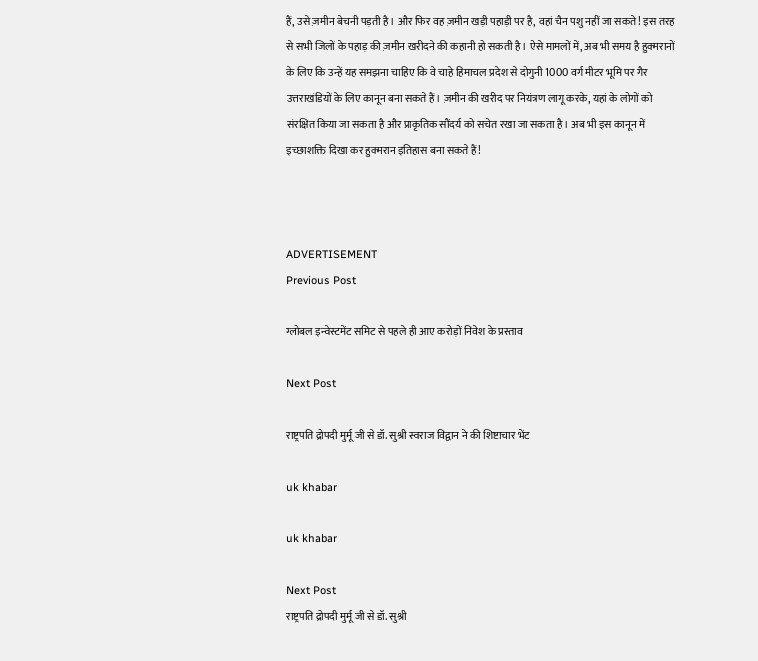हैं, उसे ज़मीन बेचनी पड़ती है। और फिर वह ज़मीन खड़ी पहाड़ी पर है, वहां चैन पशु नहीं जा सकते! इस तरह से सभी जिलों के पहाड़ की ज़मीन खरीदने की कहानी हो सकती है। ऐसे मामलों में, अब भी समय है हुक्मरानों के लिए कि उन्हें यह समझना चाहिए कि वे चाहे हिमाचल प्रदेश से दोगुनी 1000 वर्ग मीटर भूमि पर गैर उत्तराखंडियों के लिए कानून बना सकते हैं। ज़मीन की खरीद पर नियंत्रण लागू करके, यहां के लोगों को संरक्षित किया जा सकता है और प्राकृतिक सौंदर्य को सचेत रखा जा सकता है। अब भी इस कानून में इच्छाशक्ति दिखा कर हुक्मरान इतिहास बना सकते हैं!



ADVERTISEMENT
Previous Post

ग्लोबल इन्वेस्टमेंट समिट से पहले ही आए करोड़ों निवेश के प्रस्ताव

Next Post

राष्ट्रपति द्रोपदी मुर्मू जी से डॉ. सुश्री स्वराज विद्वान ने की शिष्टाचार भेंट

uk khabar

uk khabar

Next Post
राष्ट्रपति द्रोपदी मुर्मू जी से डॉ. सुश्री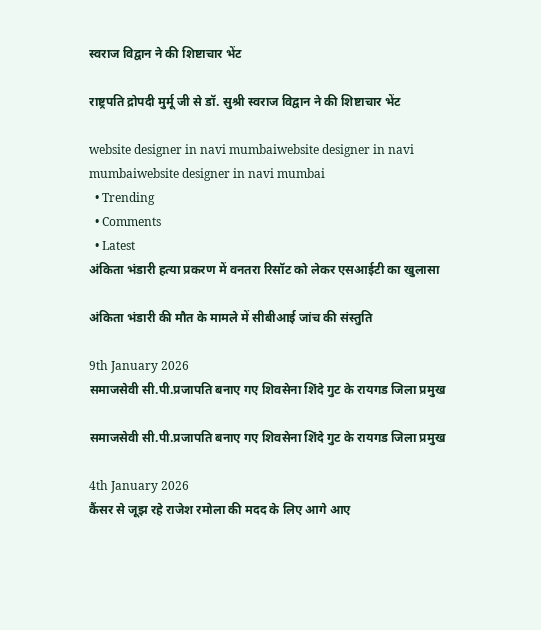स्वराज विद्वान ने की शिष्टाचार भेंट

राष्ट्रपति द्रोपदी मुर्मू जी से डॉ. सुश्री स्वराज विद्वान ने की शिष्टाचार भेंट

website designer in navi mumbaiwebsite designer in navi mumbaiwebsite designer in navi mumbai
  • Trending
  • Comments
  • Latest
अंकिता भंडारी हत्या प्रकरण में वनतरा रिसॉट को लेकर एसआईटी का खुलासा

अंकिता भंडारी की मौत के मामले में सीबीआई जांच की संस्तुति

9th January 2026
समाजसेवी सी.पी.प्रजापति बनाए गए शिवसेना शिंदे गुट के रायगड जिला प्रमुख

समाजसेवी सी.पी.प्रजापति बनाए गए शिवसेना शिंदे गुट के रायगड जिला प्रमुख

4th January 2026
कैंसर से जूझ रहे राजेश रमोला की मदद के लिए आगे आए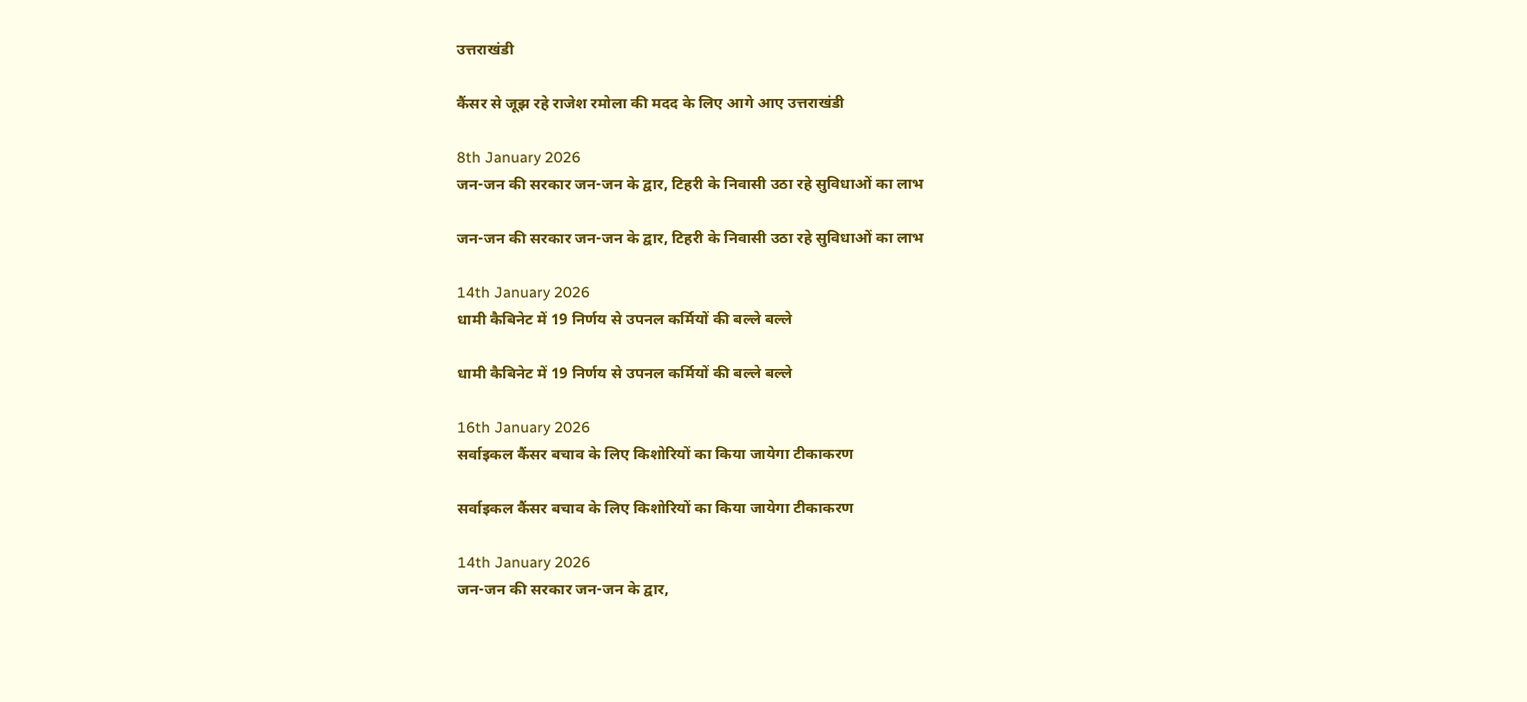उत्तराखंडी

कैंसर से जूझ रहे राजेश रमोला की मदद के लिए आगे आए उत्तराखंडी

8th January 2026
जन-जन की सरकार जन-जन के द्वार, टिहरी के निवासी उठा रहे सुविधाओं का लाभ

जन-जन की सरकार जन-जन के द्वार, टिहरी के निवासी उठा रहे सुविधाओं का लाभ

14th January 2026
धामी कैबिनेट में 19 निर्णय से उपनल कर्मियों की बल्ले बल्ले

धामी कैबिनेट में 19 निर्णय से उपनल कर्मियों की बल्ले बल्ले

16th January 2026
सर्वाइकल कैंसर बचाव के लिए किशोरियों का किया जायेगा टीकाकरण

सर्वाइकल कैंसर बचाव के लिए किशोरियों का किया जायेगा टीकाकरण

14th January 2026
जन-जन की सरकार जन-जन के द्वार,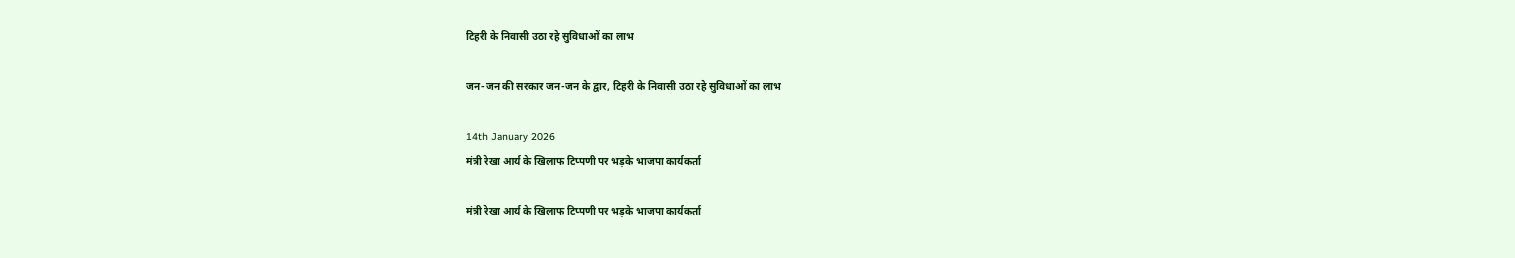टिहरी के निवासी उठा रहे सुविधाओं का लाभ

जन-जन की सरकार जन-जन के द्वार, टिहरी के निवासी उठा रहे सुविधाओं का लाभ

14th January 2026
मंत्री रेखा आर्य के खिलाफ टिप्पणी पर भड़के भाजपा कार्यकर्ता

मंत्री रेखा आर्य के खिलाफ टिप्पणी पर भड़के भाजपा कार्यकर्ता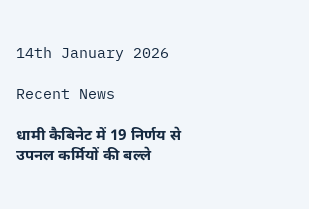14th January 2026

Recent News

धामी कैबिनेट में 19 निर्णय से उपनल कर्मियों की बल्ले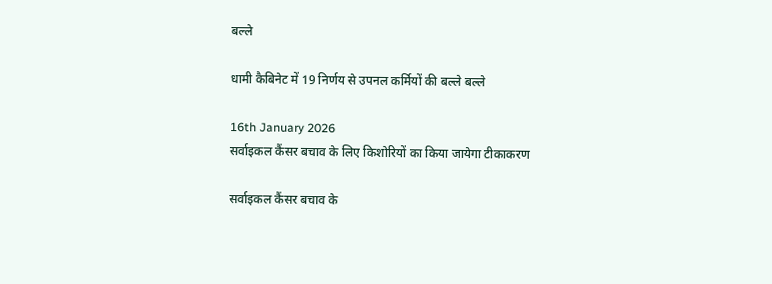बल्ले

धामी कैबिनेट में 19 निर्णय से उपनल कर्मियों की बल्ले बल्ले

16th January 2026
सर्वाइकल कैंसर बचाव के लिए किशोरियों का किया जायेगा टीकाकरण

सर्वाइकल कैंसर बचाव के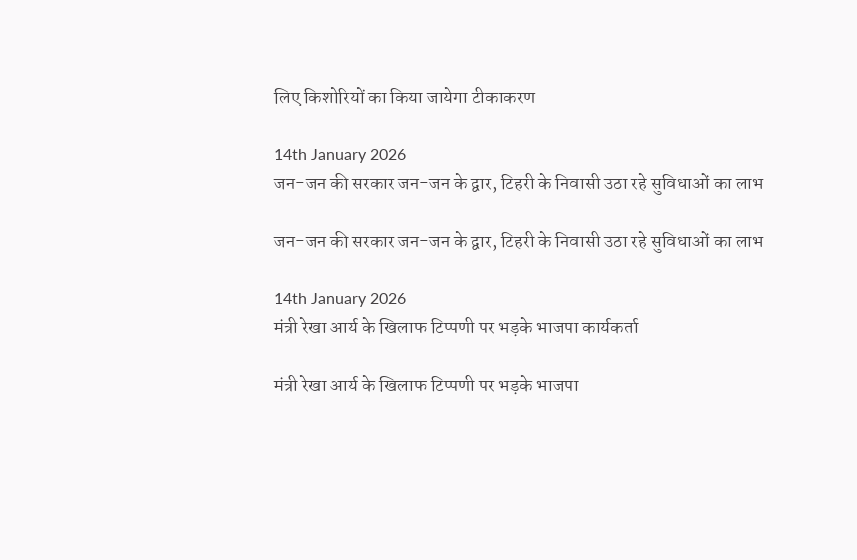लिए किशोरियों का किया जायेगा टीकाकरण

14th January 2026
जन-जन की सरकार जन-जन के द्वार, टिहरी के निवासी उठा रहे सुविधाओं का लाभ

जन-जन की सरकार जन-जन के द्वार, टिहरी के निवासी उठा रहे सुविधाओं का लाभ

14th January 2026
मंत्री रेखा आर्य के खिलाफ टिप्पणी पर भड़के भाजपा कार्यकर्ता

मंत्री रेखा आर्य के खिलाफ टिप्पणी पर भड़के भाजपा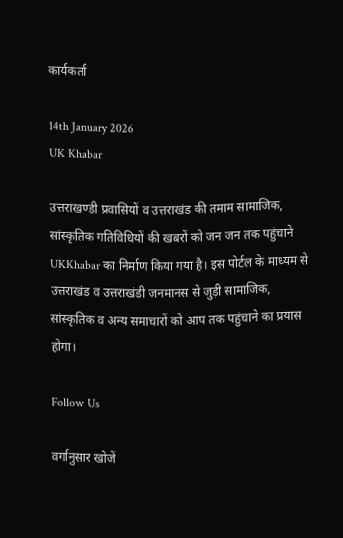कार्यकर्ता

14th January 2026
UK Khabar

उत्तराखण्डी प्रवासियों व उत्तराखंड की तमाम सामाजिक, सांस्कृतिक गतिविधियों की खबरों को जन जन तक पहुंचाने UKKhabar का निर्माण किया गया है। इस पोर्टल के माध्यम से उत्तराखंड व उत्तराखंडी जनमानस से जुड़ी सामाजिक, सांस्कृतिक व अन्य समाचारों को आप तक पहुंचाने का प्रयास होगा।

Follow Us

वर्गानुसार खोजें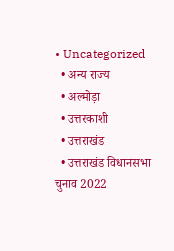• Uncategorized
  • अन्य राज्य
  • अल्मोड़ा
  • उत्तरकाशी
  • उत्तराखंड
  • उत्तराखंड विधानसभा चुनाव 2022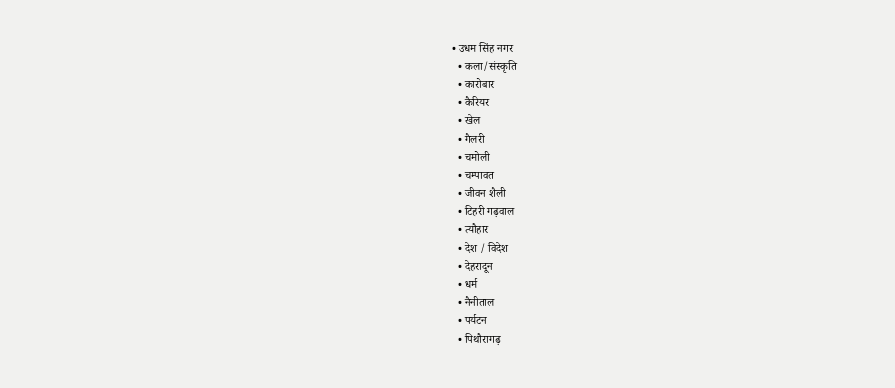• उधम सिंह नगर
  • कला/संस्कृति
  • कारोबार
  • कैरियर
  • खेल
  • गैलरी
  • चमोली
  • चम्पावत
  • जीवन शैली
  • टिहरी गढ़वाल
  • त्यौहार
  • देश / विदेश
  • देहरादून
  • धर्म
  • नैनीताल
  • पर्यटन
  • पिथौरागढ़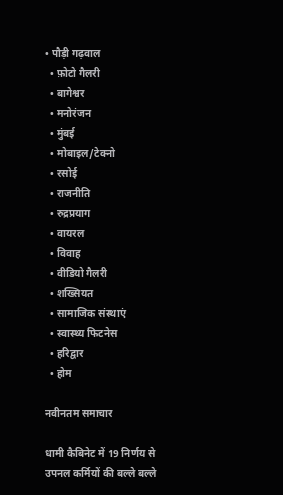• पौड़ी गढ़वाल
  • फ़ोटो गैलरी
  • बागेश्वर
  • मनोरंजन
  • मुंबई
  • मोबाइल/टेक्नो
  • रसोई
  • राजनीति
  • रुद्रप्रयाग
  • वायरल
  • विवाह
  • वीडियो गैलरी
  • शख्सियत
  • सामाजिक संस्थाएं
  • स्वास्थ्य फिटनेस
  • हरिद्वार
  • होम

नवीनतम समाचार

धामी कैबिनेट में 19 निर्णय से उपनल कर्मियों की बल्ले बल्ले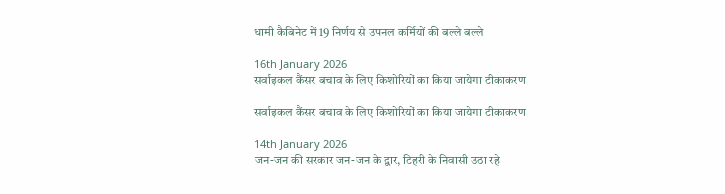धामी कैबिनेट में 19 निर्णय से उपनल कर्मियों की बल्ले बल्ले

16th January 2026
सर्वाइकल कैंसर बचाव के लिए किशोरियों का किया जायेगा टीकाकरण

सर्वाइकल कैंसर बचाव के लिए किशोरियों का किया जायेगा टीकाकरण

14th January 2026
जन-जन की सरकार जन-जन के द्वार, टिहरी के निवासी उठा रहे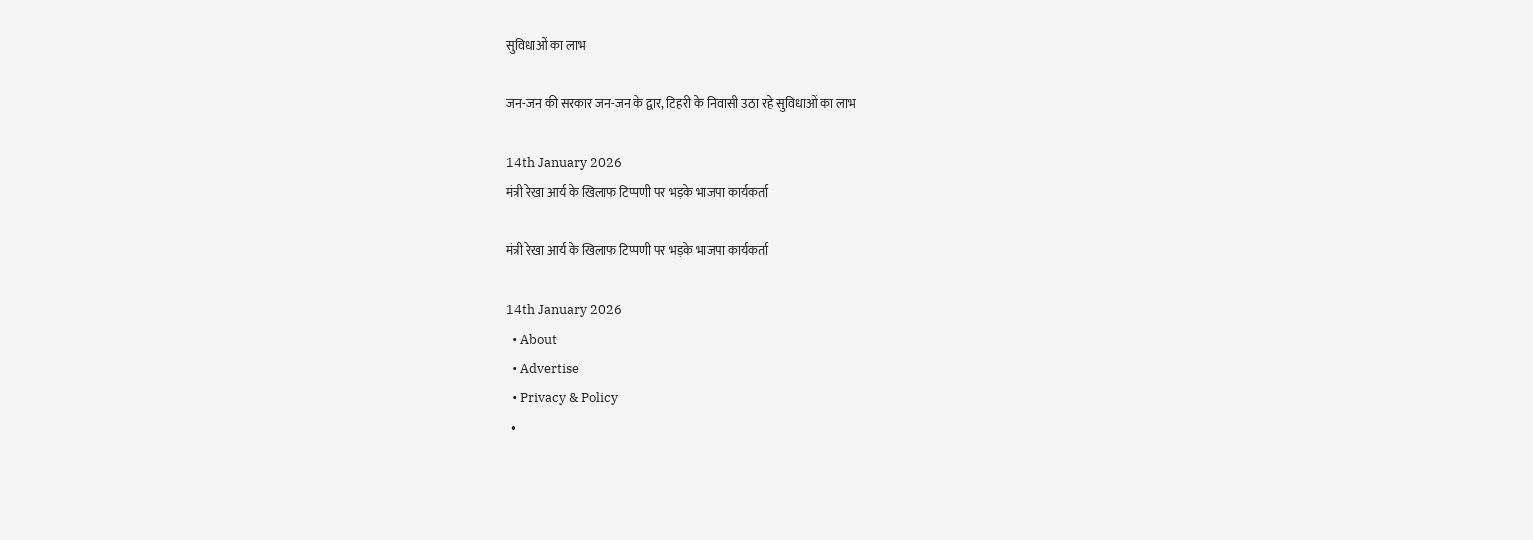सुविधाओं का लाभ

जन-जन की सरकार जन-जन के द्वार, टिहरी के निवासी उठा रहे सुविधाओं का लाभ

14th January 2026
मंत्री रेखा आर्य के खिलाफ टिप्पणी पर भड़के भाजपा कार्यकर्ता

मंत्री रेखा आर्य के खिलाफ टिप्पणी पर भड़के भाजपा कार्यकर्ता

14th January 2026
  • About
  • Advertise
  • Privacy & Policy
  •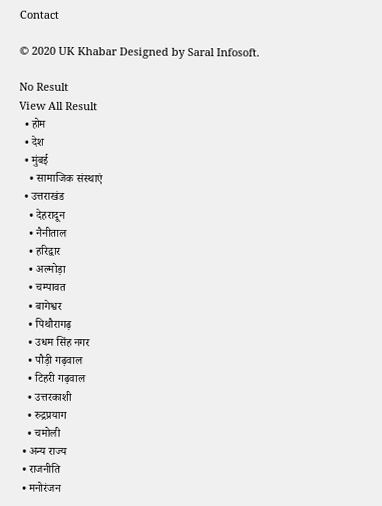Contact

© 2020 UK Khabar Designed by Saral Infosoft.

No Result
View All Result
  • होम
  • देश
  • मुंबई
    • सामाजिक संस्थाएं
  • उत्तराखंड
    • देहरादून
    • नैनीताल
    • हरिद्वार
    • अल्मोड़ा
    • चम्पावत
    • बागेश्वर
    • पिथौरागढ़
    • उधम सिंह नगर
    • पौड़ी गढ़वाल
    • टिहरी गढ़वाल
    • उत्तरकाशी
    • रुद्रप्रयाग
    • चमोली
  • अन्य राज्य
  • राजनीति
  • मनोरंजन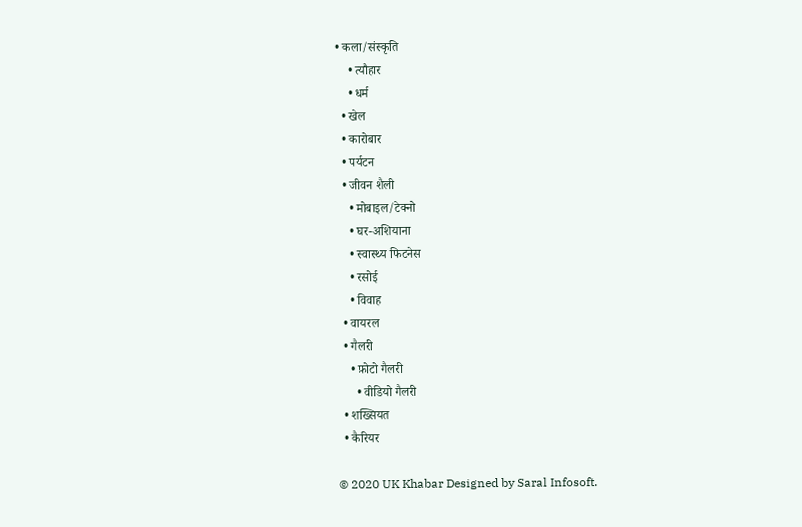• कला/संस्कृति
    • त्यौहार
    • धर्म
  • खेल
  • कारोबार
  • पर्यटन
  • जीवन शैली
    • मोबाइल/टेक्नो
    • घर-अशियाना
    • स्वास्थ्य फिटनेस
    • रसोई
    • विवाह
  • वायरल
  • गैलरी
    • फ़ोटो गैलरी
      • वीडियो गैलरी
  • शख्सियत
  • कैरियर

© 2020 UK Khabar Designed by Saral Infosoft.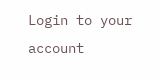Login to your account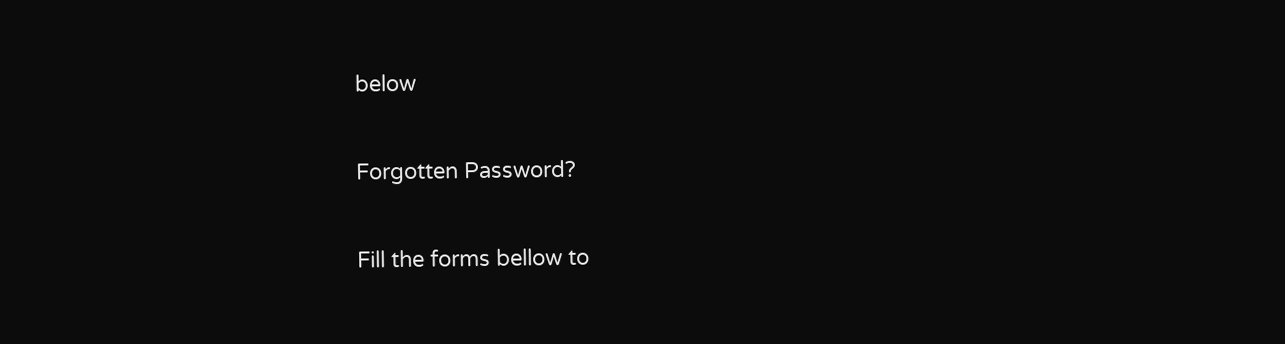below

Forgotten Password?

Fill the forms bellow to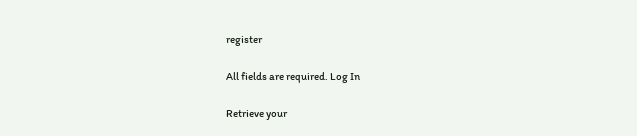register

All fields are required. Log In

Retrieve your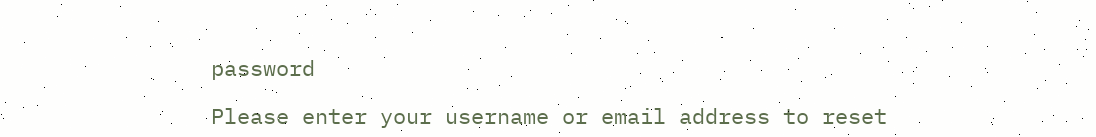password

Please enter your username or email address to reset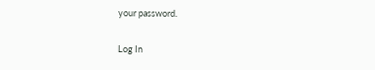your password.

Log In